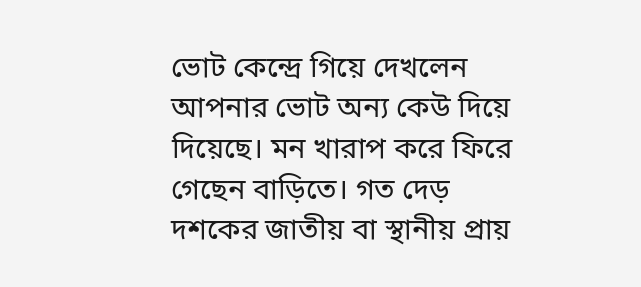ভোট কেন্দ্রে গিয়ে দেখলেন আপনার ভোট অন্য কেউ দিয়ে দিয়েছে। মন খারাপ করে ফিরে গেছেন বাড়িতে। গত দেড় দশকের জাতীয় বা স্থানীয় প্রায়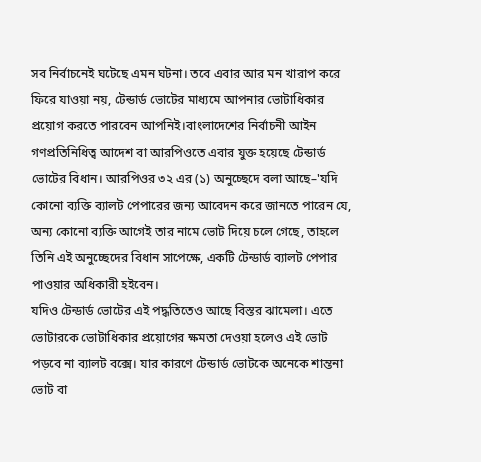সব নির্বাচনেই ঘটেছে এমন ঘটনা। তবে এবার আর মন খারাপ করে ফিরে যাওয়া নয়, টেন্ডার্ড ভোটের মাধ্যমে আপনার ভোটাধিকার প্রয়োগ করতে পারবেন আপনিই।বাংলাদেশের নির্বাচনী আইন গণপ্রতিনিধিত্ব আদেশ বা আরপিওতে এবার যুক্ত হয়েছে টেন্ডার্ড ভোটের বিধান। আরপিওর ৩২ এর (১) অনুচ্ছেদে বলা আছে–'যদি কোনো ব্যক্তি ব্যালট পেপারের জন্য আবেদন করে জানতে পারেন যে, অন্য কোনো ব্যক্তি আগেই তার নামে ভোট দিয়ে চলে গেছে, তাহলে তিনি এই অনুচ্ছেদের বিধান সাপেক্ষে, একটি টেন্ডার্ড ব্যালট পেপার পাওয়ার অধিকারী হইবেন।
যদিও টেন্ডার্ড ভোটের এই পদ্ধতিতেও আছে বিস্তর ঝামেলা। এতে ভোটারকে ভোটাধিকার প্রয়োগের ক্ষমতা দেওয়া হলেও এই ভোট পড়বে না ব্যালট বক্সে। যার কারণে টেন্ডার্ড ভোটকে অনেকে শান্তনা ভোট বা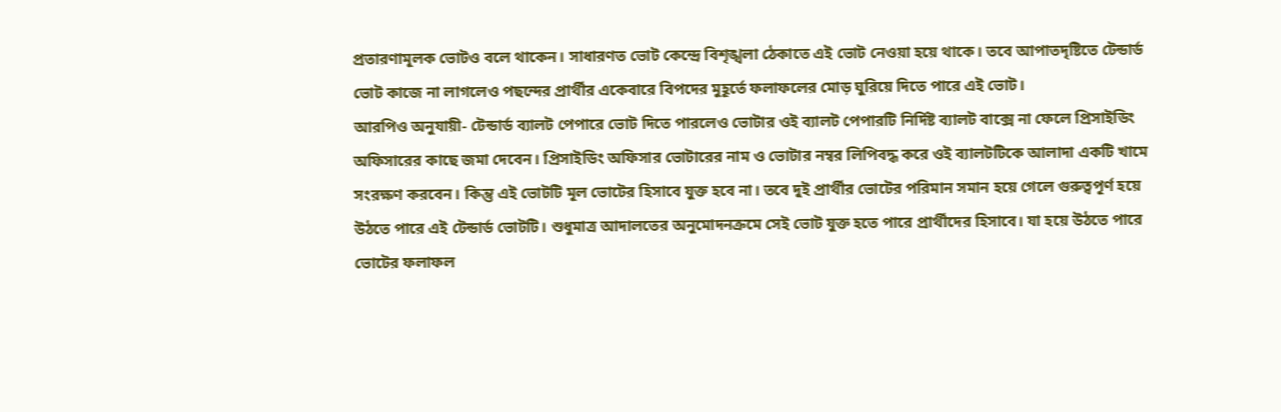প্রতারণামূলক ভোটও বলে থাকেন। সাধারণত ভোট কেন্দ্রে বিশৃঙ্খলা ঠেকাতে এই ভোট নেওয়া হয়ে থাকে। তবে আপাতদৃষ্টিতে টেন্ডার্ড ভোট কাজে না লাগলেও পছন্দের প্রার্থীর একেবারে বিপদের মুহূর্তে ফলাফলের মোড় ঘুরিয়ে দিতে পারে এই ভোট।
আরপিও অনুযায়ী- টেন্ডার্ড ব্যালট পেপারে ভোট দিতে পারলেও ভোটার ওই ব্যালট পেপারটি নির্দিষ্ট ব্যালট বাক্সে না ফেলে প্রিসাইডিং অফিসারের কাছে জমা দেবেন। প্রিসাইডিং অফিসার ভোটারের নাম ও ভোটার নম্বর লিপিবদ্ধ করে ওই ব্যালটটিকে আলাদা একটি খামে সংরক্ষণ করবেন। কিন্তু এই ভোটটি মূল ভোটের হিসাবে যুক্ত হবে না। তবে দুই প্রার্থীর ভোটের পরিমান সমান হয়ে গেলে গুরুত্বপূর্ণ হয়ে উঠতে পারে এই টেন্ডার্ড ভোটটি। শুধুমাত্র আদালতের অনুমোদনক্রমে সেই ভোট যুক্ত হতে পারে প্রার্থীদের হিসাবে। যা হয়ে উঠতে পারে ভোটের ফলাফল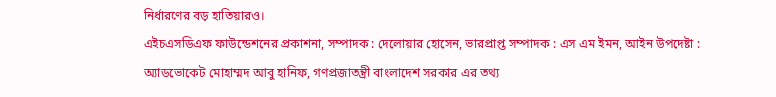নির্ধারণের বড় হাতিয়ারও।
এইচএসডিএফ ফাউন্ডেশনের প্রকাশনা, সম্পাদক : দেলোয়ার হোসেন, ভারপ্রাপ্ত সম্পাদক : এস এম ইমন, আইন উপদেষ্টা : অ্যাডভোকেট মোহাম্মদ আবু হানিফ, গণপ্রজাতন্ত্রী বাংলাদেশ সরকার এর তথ্য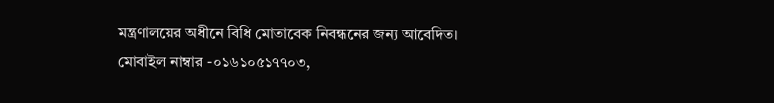মন্ত্রণালয়ের অধীনে বিধি মোতাবেক নিবন্ধনের জন্য আবেদিত।
মোবাইল নাম্বার -০১৬১০৫১৭৭০৩,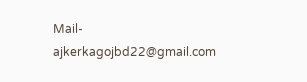Mail-ajkerkagojbd22@gmail.com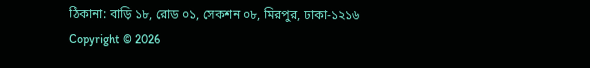ঠিকানা: বাড়ি ১৮, রোড ০১, সেকশন ০৮, মিরপুর, ঢাকা-১২১৬
Copyright © 2026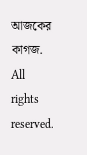আজকের কাগজ. All rights reserved.